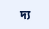দ্য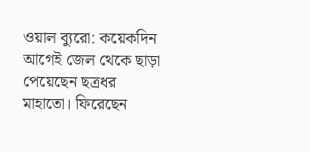ওয়াল ব্যুরো: কয়েকদিন আগেই জেল থেকে ছাড়া পেয়েছেন ছত্রধর মাহাতো। ফিরেছেন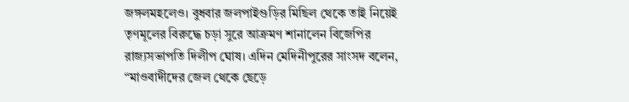জঙ্গলমহলেও। বুধবার জলপাইগুড়ির মিছিল থেকে তাই নিয়েই তৃণমূলের বিরুদ্ধে চড়া সুরে আক্রমণ শানালেন বিজেপির রাজ্যসভাপতি দিলীপ ঘোষ। এদিন মেদিনীপুরের সাংসদ বলেন, “মাওবাদীদের জেল থেকে ছেড়ে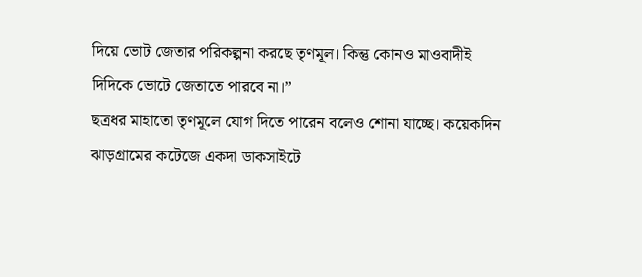দিয়ে ভোট জেতার পরিকল্পনা করছে তৃণমূল। কিন্তু কোনও মাওবাদীই দিদিকে ভোটে জেতাতে পারবে না।”
ছত্রধর মাহাতো তৃণমূলে যোগ দিতে পারেন বলেও শোনা যাচ্ছে। কয়েকদিন ঝাড়গ্রামের কটেজে একদা ডাকসাইটে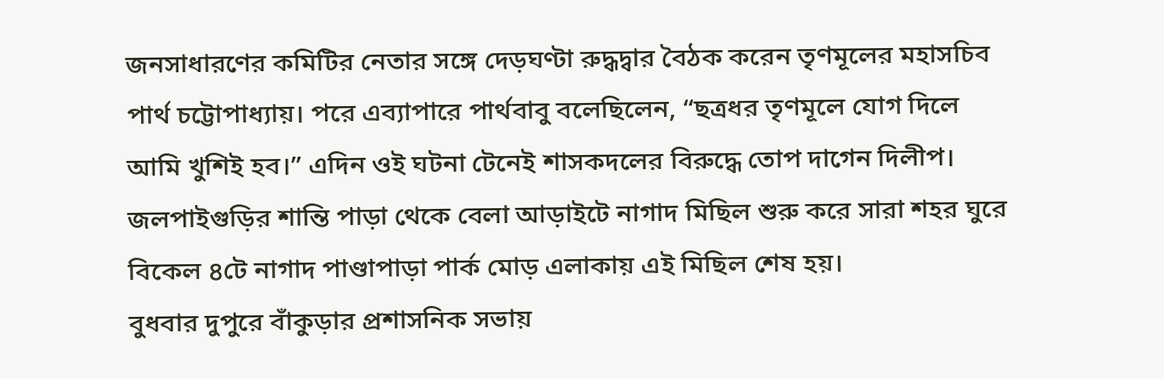জনসাধারণের কমিটির নেতার সঙ্গে দেড়ঘণ্টা রুদ্ধদ্বার বৈঠক করেন তৃণমূলের মহাসচিব পার্থ চট্টোপাধ্যায়। পরে এব্যাপারে পার্থবাবু বলেছিলেন, “ছত্রধর তৃণমূলে যোগ দিলে আমি খুশিই হব।” এদিন ওই ঘটনা টেনেই শাসকদলের বিরুদ্ধে তোপ দাগেন দিলীপ।
জলপাইগুড়ির শান্তি পাড়া থেকে বেলা আড়াইটে নাগাদ মিছিল শুরু করে সারা শহর ঘুরে বিকেল ৪টে নাগাদ পাণ্ডাপাড়া পার্ক মোড় এলাকায় এই মিছিল শেষ হয়।
বুধবার দুপুরে বাঁকুড়ার প্রশাসনিক সভায়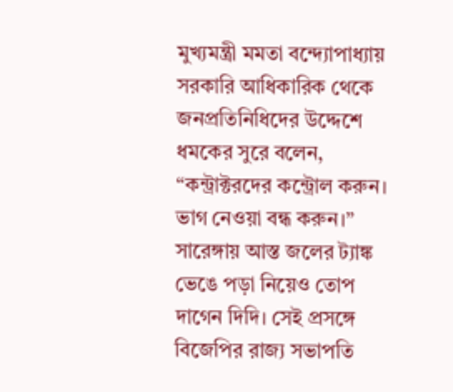মুখ্যমন্ত্রী মমতা বন্দ্যোপাধ্যায় সরকারি আধিকারিক থেকে জনপ্রতিনিধিদের উদ্দেশে ধমকের সুরে বলেন, “কন্ট্রাক্টরদের কন্ট্রোল করুন। ভাগ নেওয়া বন্ধ করুন।” সারেঙ্গায় আস্ত জলের ট্যাঙ্ক ভেঙে পড়া নিয়েও তোপ দাগেন দিদি। সেই প্রসঙ্গে বিজেপির রাজ্য সভাপতি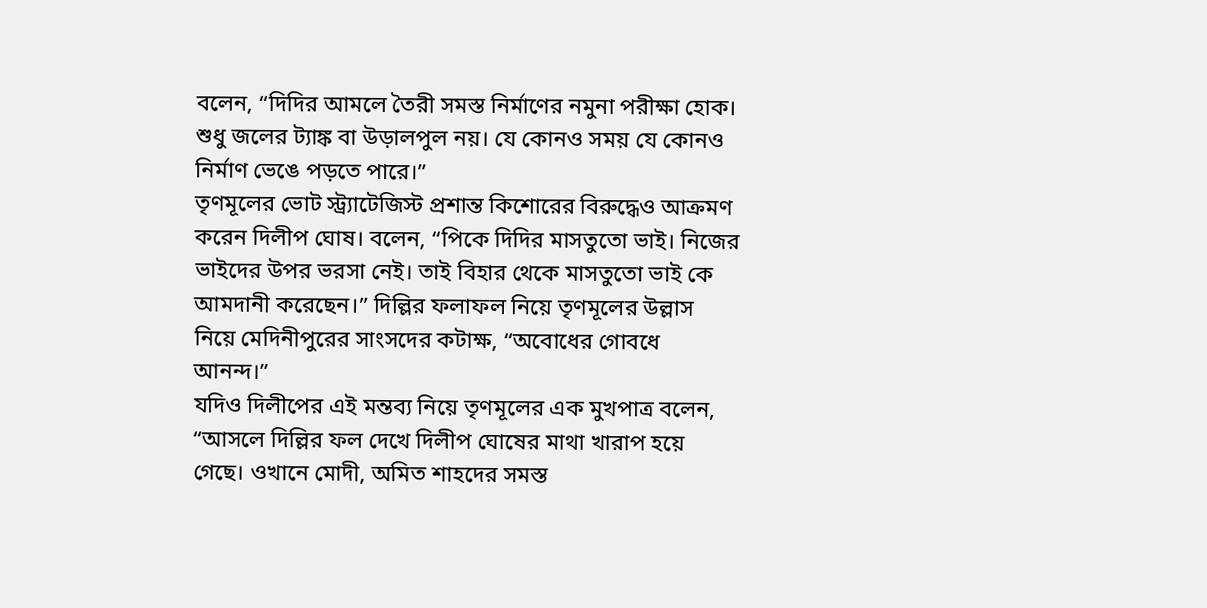বলেন, “দিদির আমলে তৈরী সমস্ত নির্মাণের নমুনা পরীক্ষা হোক। শুধু জলের ট্যাঙ্ক বা উড়ালপুল নয়। যে কোনও সময় যে কোনও নির্মাণ ভেঙে পড়তে পারে।”
তৃণমূলের ভোট স্ট্র্যাটেজিস্ট প্রশান্ত কিশোরের বিরুদ্ধেও আক্রমণ করেন দিলীপ ঘোষ। বলেন, “পিকে দিদির মাসতুতো ভাই। নিজের ভাইদের উপর ভরসা নেই। তাই বিহার থেকে মাসতুতো ভাই কে আমদানী করেছেন।” দিল্লির ফলাফল নিয়ে তৃণমূলের উল্লাস নিয়ে মেদিনীপুরের সাংসদের কটাক্ষ, “অবোধের গোবধে আনন্দ।”
যদিও দিলীপের এই মন্তব্য নিয়ে তৃণমূলের এক মুখপাত্র বলেন, “আসলে দিল্লির ফল দেখে দিলীপ ঘোষের মাথা খারাপ হয়ে গেছে। ওখানে মোদী, অমিত শাহদের সমস্ত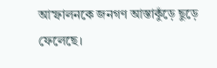আস্ফালনকে জনগণ আস্তাকুঁড়ে ছুড়ে ফেলেছে।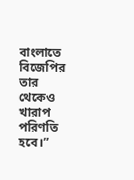বাংলাতে বিজেপির তার থেকেও খারাপ পরিণতি হবে।”